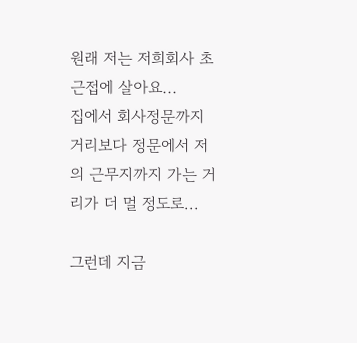원래 저는 저희회사 초근접에 살아요...
집에서 회사정문까지 거리보다 정문에서 저의 근무지까지 가는 거리가 더 멀 정도로...

그런데 지금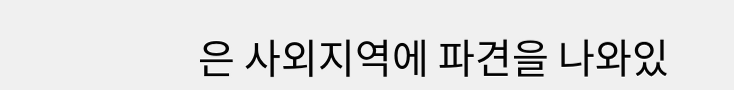은 사외지역에 파견을 나와있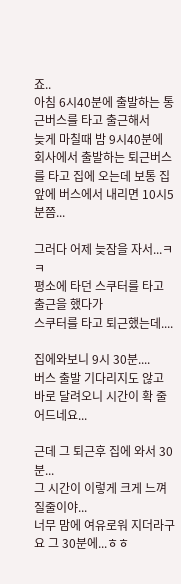죠..
아침 6시40분에 출발하는 통근버스를 타고 출근해서
늦게 마칠때 밤 9시40분에 회사에서 출발하는 퇴근버스를 타고 집에 오는데 보통 집앞에 버스에서 내리면 10시5분쯤...

그러다 어제 늦잠을 자서...ㅋㅋ
평소에 타던 스쿠터를 타고 출근을 했다가
스쿠터를 타고 퇴근했는데....

집에와보니 9시 30분....
버스 출발 기다리지도 않고 바로 달려오니 시간이 확 줄어드네요...

근데 그 퇴근후 집에 와서 30분...
그 시간이 이렇게 크게 느껴질줄이야...
너무 맘에 여유로워 지더라구요 그 30분에...ㅎㅎ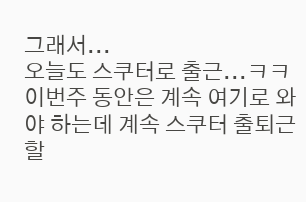그래서...
오늘도 스쿠터로 출근...ㅋㅋ
이번주 동안은 계속 여기로 와야 하는데 계속 스쿠터 출퇴근 할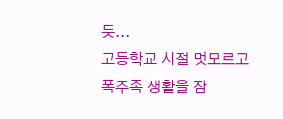듯...
고등학교 시절 멋모르고 폭주족 생활을 잠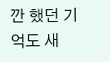깐 했던 기억도 새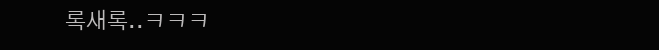록새록..ㅋㅋㅋ